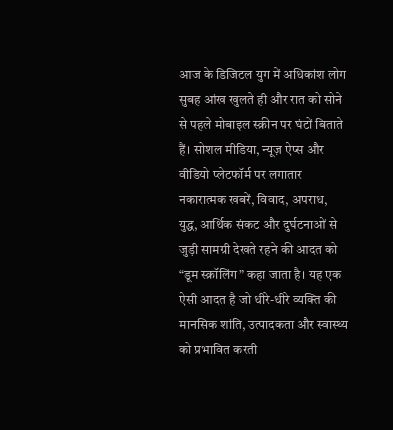आज के डिजिटल युग में अधिकांश लोग सुबह आंख खुलते ही और रात को सोने से पहले मोबाइल स्क्रीन पर घंटों बिताते हैं। सोशल मीडिया, न्यूज़ ऐप्स और वीडियो प्लेटफॉर्म पर लगातार नकारात्मक खबरें, विवाद, अपराध, युद्ध, आर्थिक संकट और दुर्घटनाओं से जुड़ी सामग्री देखते रहने की आदत को “डूम स्क्रॉलिंग” कहा जाता है। यह एक ऐसी आदत है जो धीरे-धीरे व्यक्ति की मानसिक शांति, उत्पादकता और स्वास्थ्य को प्रभावित करती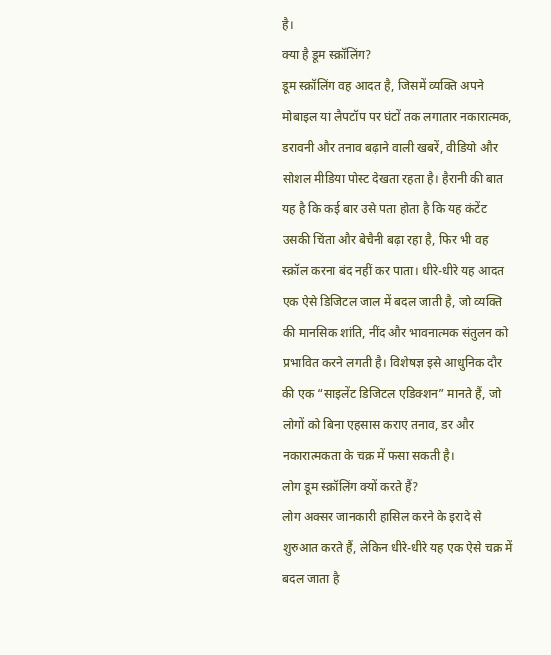है।
क्या है डूम स्क्रॉलिंग?
डूम स्क्रॉलिंग वह आदत है, जिसमें व्यक्ति अपने मोबाइल या लैपटॉप पर घंटों तक लगातार नकारात्मक, डरावनी और तनाव बढ़ाने वाली खबरें, वीडियो और सोशल मीडिया पोस्ट देखता रहता है। हैरानी की बात यह है कि कई बार उसे पता होता है कि यह कंटेंट उसकी चिंता और बेचैनी बढ़ा रहा है, फिर भी वह स्क्रॉल करना बंद नहीं कर पाता। धीरे-धीरे यह आदत एक ऐसे डिजिटल जाल में बदल जाती है, जो व्यक्ति की मानसिक शांति, नींद और भावनात्मक संतुलन को प्रभावित करने लगती है। विशेषज्ञ इसे आधुनिक दौर की एक “साइलेंट डिजिटल एडिक्शन” मानते हैं, जो लोगों को बिना एहसास कराए तनाव, डर और नकारात्मकता के चक्र में फसा सकती है।
लोग डूम स्क्रॉलिंग क्यों करते हैं?
लोग अक्सर जानकारी हासिल करने के इरादे से शुरुआत करते हैं, लेकिन धीरे-धीरे यह एक ऐसे चक्र में बदल जाता है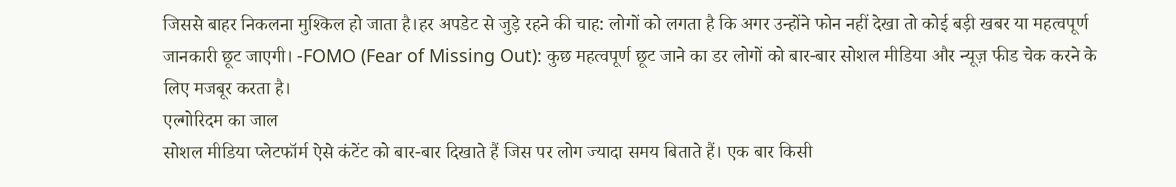जिससे बाहर निकलना मुश्किल हो जाता है।हर अपडेट से जुड़े रहने की चाह: लोगों को लगता है कि अगर उन्होंने फोन नहीं देखा तो कोई बड़ी खबर या महत्वपूर्ण जानकारी छूट जाएगी। -FOMO (Fear of Missing Out): कुछ महत्वपूर्ण छूट जाने का डर लोगों को बार-बार सोशल मीडिया और न्यूज़ फीड चेक करने के लिए मजबूर करता है।
एल्गोरिदम का जाल
सोशल मीडिया प्लेटफॉर्म ऐसे कंटेंट को बार-बार दिखाते हैं जिस पर लोग ज्यादा समय बिताते हैं। एक बार किसी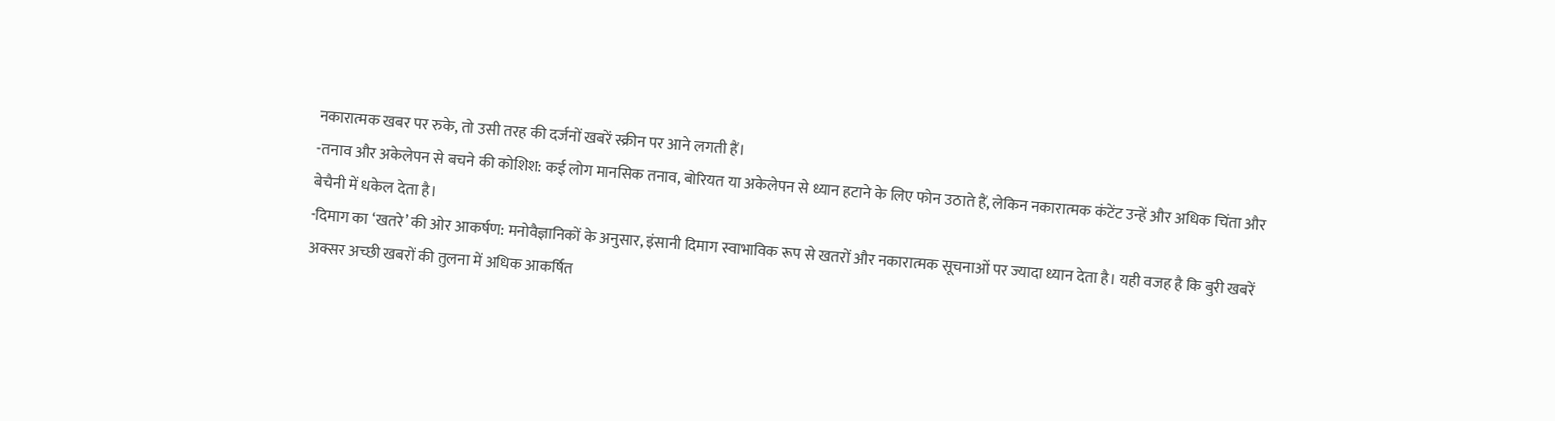नकारात्मक खबर पर रुके, तो उसी तरह की दर्जनों खबरें स्क्रीन पर आने लगती हैं।
-तनाव और अकेलेपन से बचने की कोशिश: कई लोग मानसिक तनाव, बोरियत या अकेलेपन से ध्यान हटाने के लिए फोन उठाते हैं, लेकिन नकारात्मक कंटेंट उन्हें और अधिक चिंता और बेचैनी में धकेल देता है।
-दिमाग का ‘खतरे’ की ओर आकर्षण: मनोवैज्ञानिकों के अनुसार, इंसानी दिमाग स्वाभाविक रूप से खतरों और नकारात्मक सूचनाओं पर ज्यादा ध्यान देता है। यही वजह है कि बुरी खबरें अक्सर अच्छी खबरों की तुलना में अधिक आकर्षित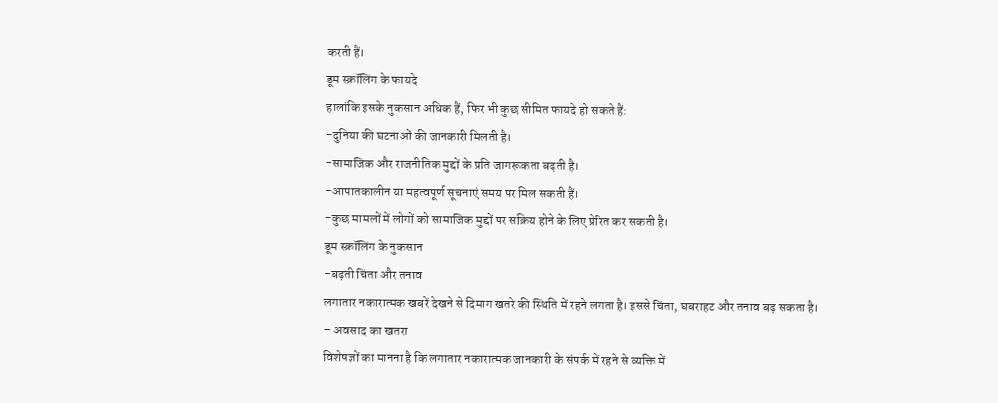करती हैं।
डूम स्क्रॉलिंग के फायदे
हालांकि इसके नुकसान अधिक हैं, फिर भी कुछ सीमित फायदे हो सकते हैं:
-दुनिया की घटनाओं की जानकारी मिलती है।
-सामाजिक और राजनीतिक मुद्दों के प्रति जागरूकता बढ़ती है।
-आपातकालीन या महत्वपूर्ण सूचनाएं समय पर मिल सकती हैं।
-कुछ मामलों में लोगों को सामाजिक मुद्दों पर सक्रिय होने के लिए प्रेरित कर सकती है।
डूम स्क्रॉलिंग के नुकसान
-बढ़ती चिंता और तनाव
लगातार नकारात्मक खबरें देखने से दिमाग खतरे की स्थिति में रहने लगता है। इससे चिंता, घबराहट और तनाव बढ़ सकता है।
– अवसाद का खतरा
विशेषज्ञों का मानना है कि लगातार नकारात्मक जानकारी के संपर्क में रहने से व्यक्ति में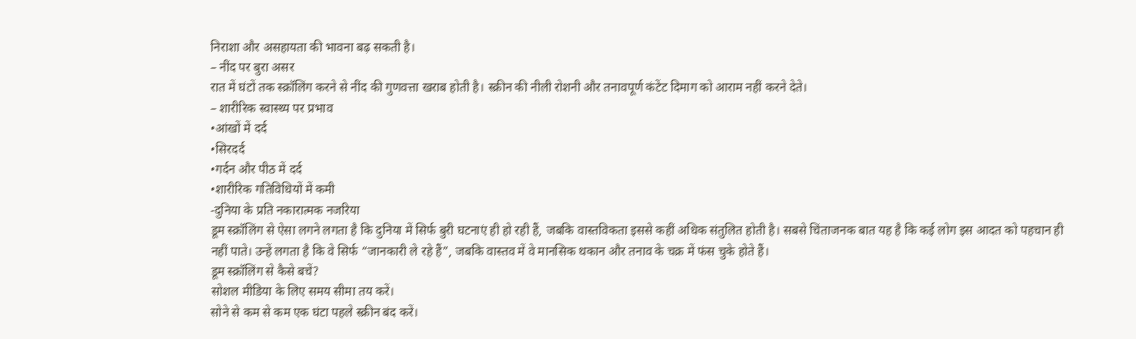निराशा और असहायता की भावना बढ़ सकती है।
– नींद पर बुरा असर
रात में घंटों तक स्क्रॉलिंग करने से नींद की गुणवत्ता खराब होती है। स्क्रीन की नीली रोशनी और तनावपूर्ण कंटेंट दिमाग को आराम नहीं करने देते।
– शारीरिक स्वास्थ्य पर प्रभाव
•आंखों में दर्द
•सिरदर्द
•गर्दन और पीठ में दर्द
•शारीरिक गतिविधियों में कमी
-दुनिया के प्रति नकारात्मक नजरिया
डूम स्क्रॉलिंग से ऐसा लगने लगता है कि दुनिया में सिर्फ बुरी घटनाएं ही हो रही हैं, जबकि वास्तविकता इससे कहीं अधिक संतुलित होती है। सबसे चिंताजनक बात यह है कि कई लोग इस आदत को पहचान ही नहीं पाते। उन्हें लगता है कि वे सिर्फ “जानकारी ले रहे हैं”, जबकि वास्तव में वे मानसिक थकान और तनाव के चक्र में फंस चुके होते हैं।
डूम स्क्रॉलिंग से कैसे बचें?
सोशल मीडिया के लिए समय सीमा तय करें।
सोने से कम से कम एक घंटा पहले स्क्रीन बंद करें।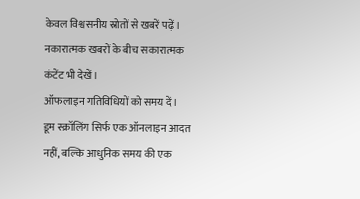केवल विश्वसनीय स्रोतों से खबरें पढ़ें।
नकारात्मक खबरों के बीच सकारात्मक कंटेंट भी देखें।
ऑफलाइन गतिविधियों को समय दें।
डूम स्क्रॉलिंग सिर्फ एक ऑनलाइन आदत नहीं, बल्कि आधुनिक समय की एक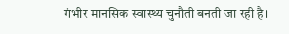गंभीर मानसिक स्वास्थ्य चुनौती बनती जा रही है।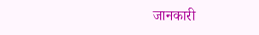जानकारी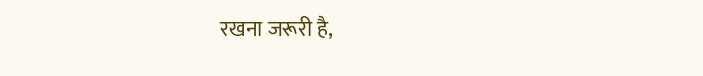रखना जरूरी है,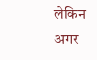लेकिन अगर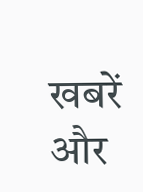खबरें और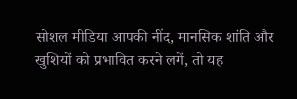सोशल मीडिया आपकी नींद, मानसिक शांति और खुशियों को प्रभावित करने लगें, तो यह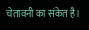चेतावनी का संकेत है।